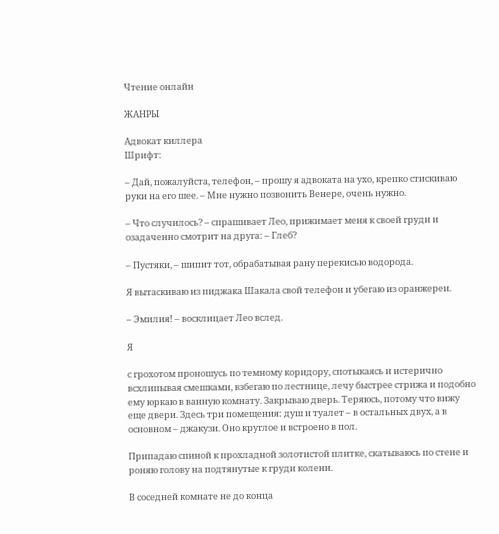Чтение онлайн

ЖАНРЫ

Адвокат киллера
Шрифт:

– Дай, пожалуйста, телефон, – прошу я адвоката на ухо, крепко стискиваю руки на его шее. – Мне нужно позвонить Венере, очень нужно.

– Что случилось? – спрашивает Лео, прижимает меня к своей груди и озадаченно смотрит на друга: – Глеб?

– Пустяки, – шипит тот, обрабатывая рану перекисью водорода.

Я вытаскиваю из пиджака Шакала свой телефон и убегаю из оранжереи.

– Эмилия! – восклицает Лео вслед.

Я

с грохотом проношусь по темному коридору, спотыкаясь и истерично всхлипывая смешками, взбегаю по лестнице, лечу быстрее стрижа и подобно ему юркаю в ванную комнату. Закрываю дверь. Теряюсь, потому что вижу еще двери. Здесь три помещения: душ и туалет – в остальных двух, а в основном – джакузи. Оно круглое и встроено в пол.

Припадаю спиной к прохладной золотистой плитке, скатываюсь по стене и роняю голову на подтянутые к груди колени.

В соседней комнате не до конца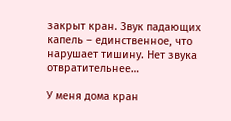закрыт кран. Звук падающих капель – единственное, что нарушает тишину. Нет звука отвратительнее…

У меня дома кран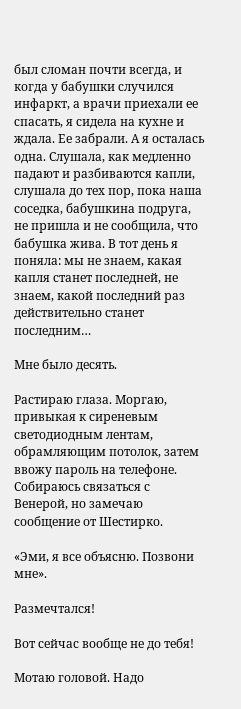был сломан почти всегда, и когда у бабушки случился инфаркт, а врачи приехали ее спасать, я сидела на кухне и ждала. Ее забрали. А я осталась одна. Слушала, как медленно падают и разбиваются капли, слушала до тех пор, пока наша соседка, бабушкина подруга, не пришла и не сообщила, что бабушка жива. В тот день я поняла: мы не знаем, какая капля станет последней, не знаем, какой последний раз действительно станет последним…

Мне было десять.

Растираю глаза. Моргаю, привыкая к сиреневым светодиодным лентам, обрамляющим потолок, затем ввожу пароль на телефоне. Собираюсь связаться с Венерой, но замечаю сообщение от Шестирко.

«Эми, я все объясню. Позвони мне».

Размечтался!

Вот сейчас вообще не до тебя!

Мотаю головой. Надо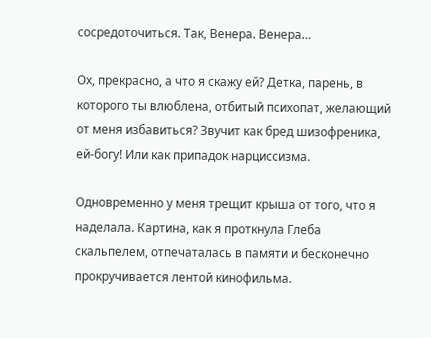сосредоточиться. Так, Венера. Венера…

Ох, прекрасно, а что я скажу ей? Детка, парень, в которого ты влюблена, отбитый психопат, желающий от меня избавиться? Звучит как бред шизофреника, ей-богу! Или как припадок нарциссизма.

Одновременно у меня трещит крыша от того, что я наделала. Картина, как я проткнула Глеба скальпелем, отпечаталась в памяти и бесконечно прокручивается лентой кинофильма.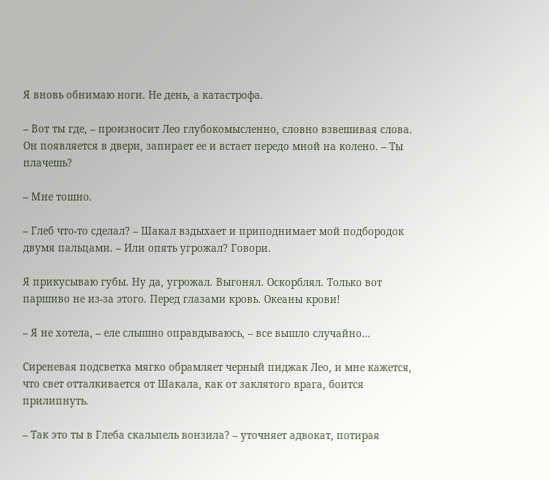Я вновь обнимаю ноги. Не день, а катастрофа.

– Вот ты где, – произносит Лео глубокомысленно, словно взвешивая слова. Он появляется в двери, запирает ее и встает передо мной на колено. – Ты плачешь?

– Мне тошно.

– Глеб что-то сделал? – Шакал вздыхает и приподнимает мой подбородок двумя пальцами. – Или опять угрожал? Говори.

Я прикусываю губы. Ну да, угрожал. Выгонял. Оскорблял. Только вот паршиво не из-за этого. Перед глазами кровь. Океаны крови!

– Я не хотела, – еле слышно оправдываюсь, – все вышло случайно…

Сиреневая подсветка мягко обрамляет черный пиджак Лео, и мне кажется, что свет отталкивается от Шакала, как от заклятого врага, боится прилипнуть.

– Так это ты в Глеба скальпель вонзила? – уточняет адвокат, потирая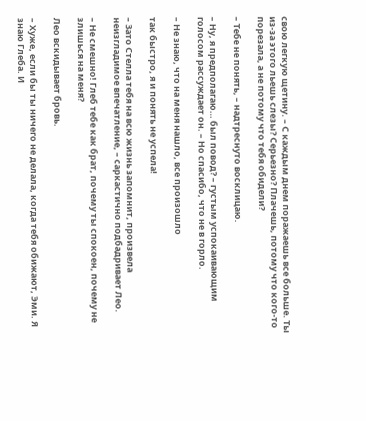свою легкую щетину. – С каждым днем поражаешь все больше. Ты из-за этого льешь слезы? Серьезно? Плачешь, потому что кого-то порезала, а не потому что тебя обидели?

– Тебе не понять, – надтреснуто восклицаю.

– Ну, я предполагаю… был повод? – густым успокаивающим голосом рассуждает он. – Но спасибо, что не в горло.

– Не знаю, что на меня нашло, все произошло

так быстро, я и понять не успела!

– Зато Стелла тебя на всю жизнь запомнит, произвела неизгладимое впечатление, – саркастично подбадривает Лео.

– Не смешно! Глеб тебе как брат, почему ты спокоен, почему не злишься на меня?

Лео вскидывает бровь.

– Хуже, если бы ты ничего не делала, когда тебя обижают, Эми. Я знаю Глеба. И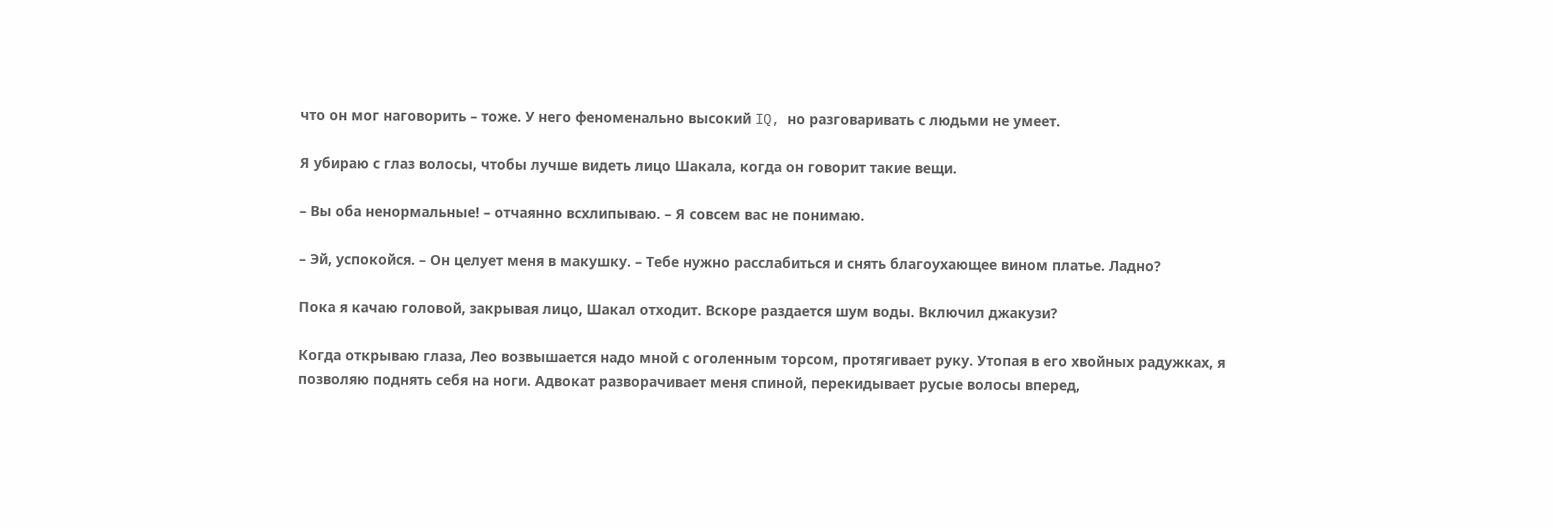что он мог наговорить – тоже. У него феноменально высокий IQ, но разговаривать с людьми не умеет.

Я убираю с глаз волосы, чтобы лучше видеть лицо Шакала, когда он говорит такие вещи.

– Вы оба ненормальные! – отчаянно всхлипываю. – Я совсем вас не понимаю.

– Эй, успокойся. – Он целует меня в макушку. – Тебе нужно расслабиться и снять благоухающее вином платье. Ладно?

Пока я качаю головой, закрывая лицо, Шакал отходит. Вскоре раздается шум воды. Включил джакузи?

Когда открываю глаза, Лео возвышается надо мной с оголенным торсом, протягивает руку. Утопая в его хвойных радужках, я позволяю поднять себя на ноги. Адвокат разворачивает меня спиной, перекидывает русые волосы вперед,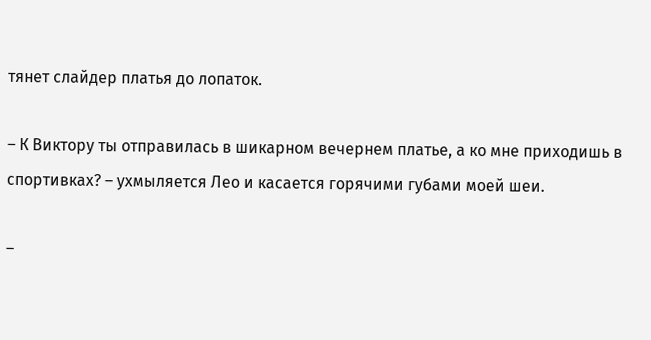тянет слайдер платья до лопаток.

– К Виктору ты отправилась в шикарном вечернем платье, а ко мне приходишь в спортивках? – ухмыляется Лео и касается горячими губами моей шеи.

–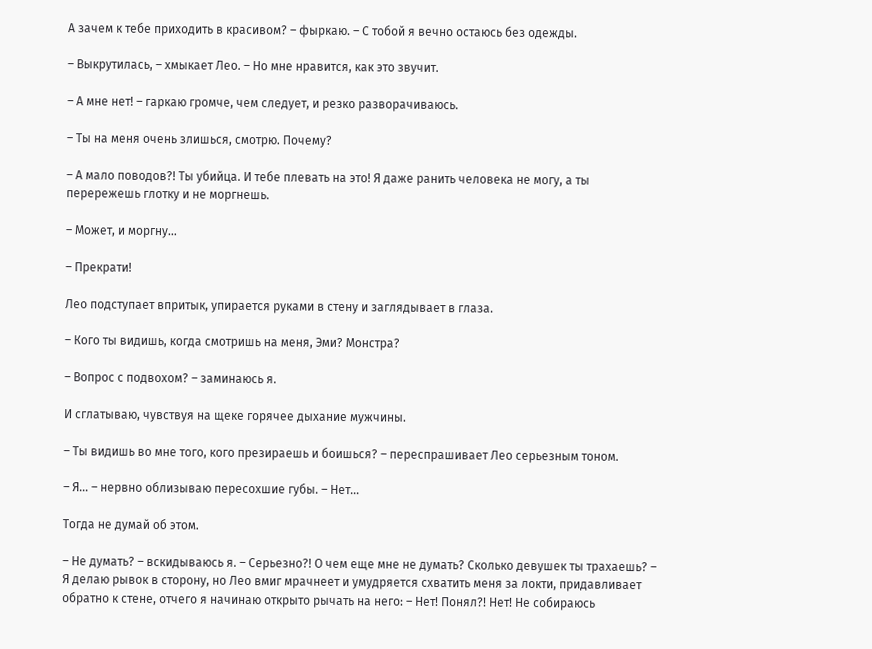А зачем к тебе приходить в красивом? – фыркаю. – С тобой я вечно остаюсь без одежды.

– Выкрутилась, – хмыкает Лео. – Но мне нравится, как это звучит.

– А мне нет! – гаркаю громче, чем следует, и резко разворачиваюсь.

– Ты на меня очень злишься, смотрю. Почему?

– А мало поводов?! Ты убийца. И тебе плевать на это! Я даже ранить человека не могу, а ты перережешь глотку и не моргнешь.

– Может, и моргну…

– Прекрати!

Лео подступает впритык, упирается руками в стену и заглядывает в глаза.

– Кого ты видишь, когда смотришь на меня, Эми? Монстра?

– Вопрос с подвохом? – заминаюсь я.

И сглатываю, чувствуя на щеке горячее дыхание мужчины.

– Ты видишь во мне того, кого презираешь и боишься? – переспрашивает Лео серьезным тоном.

– Я… – нервно облизываю пересохшие губы. – Нет…

Тогда не думай об этом.

– Не думать? – вскидываюсь я. – Серьезно?! О чем еще мне не думать? Сколько девушек ты трахаешь? – Я делаю рывок в сторону, но Лео вмиг мрачнеет и умудряется схватить меня за локти, придавливает обратно к стене, отчего я начинаю открыто рычать на него: – Нет! Понял?! Нет! Не собираюсь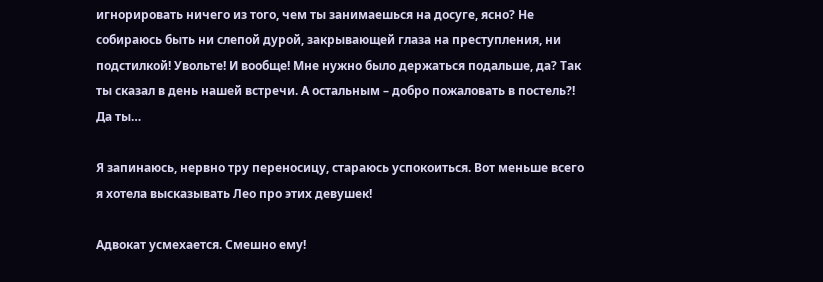игнорировать ничего из того, чем ты занимаешься на досуге, ясно? Не собираюсь быть ни слепой дурой, закрывающей глаза на преступления, ни подстилкой! Увольте! И вообще! Мне нужно было держаться подальше, да? Так ты сказал в день нашей встречи. А остальным – добро пожаловать в постель?! Да ты…

Я запинаюсь, нервно тру переносицу, стараюсь успокоиться. Вот меньше всего я хотела высказывать Лео про этих девушек!

Адвокат усмехается. Смешно ему!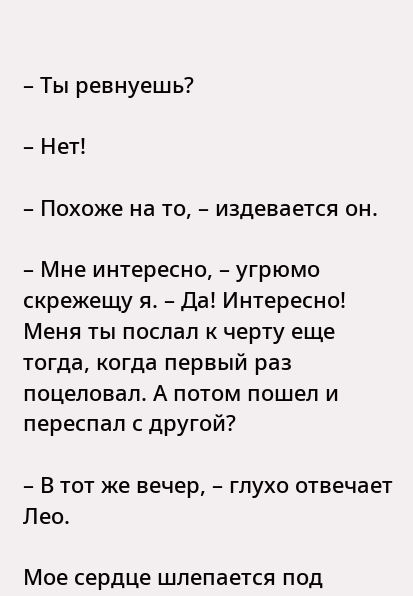– Ты ревнуешь?

– Нет!

– Похоже на то, – издевается он.

– Мне интересно, – угрюмо скрежещу я. – Да! Интересно! Меня ты послал к черту еще тогда, когда первый раз поцеловал. А потом пошел и переспал с другой?

– В тот же вечер, – глухо отвечает Лео.

Мое сердце шлепается под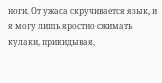ноги. От ужаса скручивается язык, и я могу лишь яростно сжимать кулаки, прикидывая,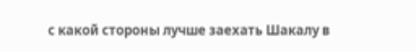с какой стороны лучше заехать Шакалу в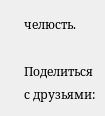челюсть.

Поделиться с друзьями: